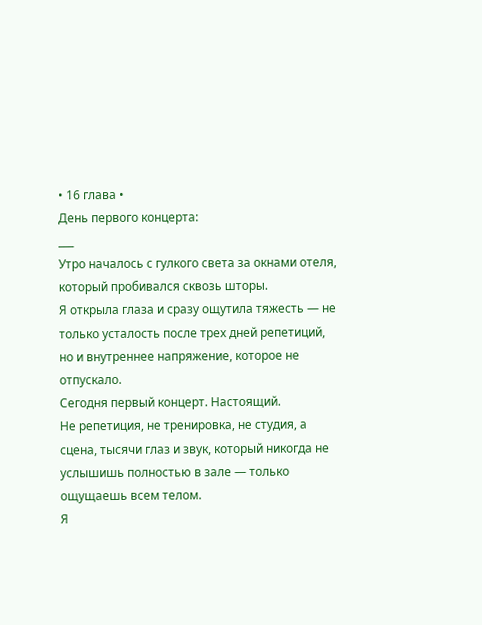• 16 глава •
День первого концерта:
___
Утро началось с гулкого света за окнами отеля, который пробивался сквозь шторы.
Я открыла глаза и сразу ощутила тяжесть — не только усталость после трех дней репетиций, но и внутреннее напряжение, которое не отпускало.
Сегодня первый концерт. Настоящий.
Не репетиция, не тренировка, не студия, а сцена, тысячи глаз и звук, который никогда не услышишь полностью в зале — только ощущаешь всем телом.
Я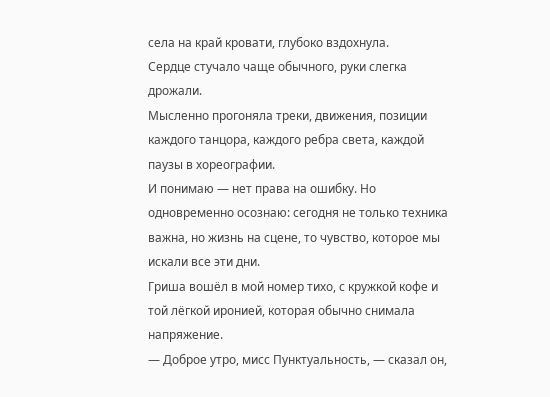села на край кровати, глубоко вздохнула.
Сердце стучало чаще обычного, руки слегка дрожали.
Мысленно прогоняла треки, движения, позиции каждого танцора, каждого ребра света, каждой паузы в хореографии.
И понимаю — нет права на ошибку. Но одновременно осознаю: сегодня не только техника важна, но жизнь на сцене, то чувство, которое мы искали все эти дни.
Гриша вошёл в мой номер тихо, с кружкой кофе и той лёгкой иронией, которая обычно снимала напряжение.
— Доброе утро, мисс Пунктуальность, — сказал он,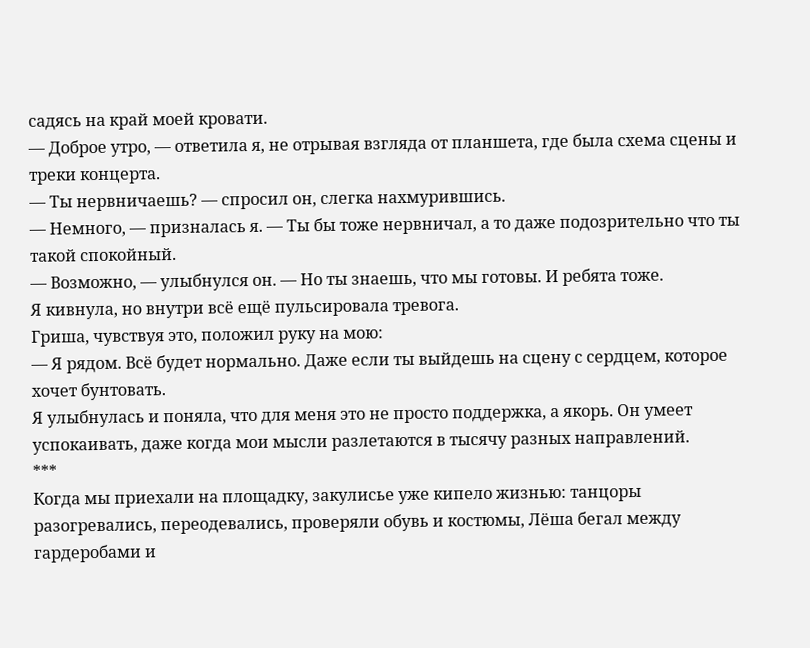садясь на край моей кровати.
— Доброе утро, — ответила я, не отрывая взгляда от планшета, где была схема сцены и треки концерта.
— Ты нервничаешь? — спросил он, слегка нахмурившись.
— Немного, — призналась я. — Ты бы тоже нервничал, а то даже подозрительно что ты такой спокойный.
— Возможно, — улыбнулся он. — Но ты знаешь, что мы готовы. И ребята тоже.
Я кивнула, но внутри всё ещё пульсировала тревога.
Гриша, чувствуя это, положил руку на мою:
— Я рядом. Всё будет нормально. Даже если ты выйдешь на сцену с сердцем, которое хочет бунтовать.
Я улыбнулась и поняла, что для меня это не просто поддержка, а якорь. Он умеет успокаивать, даже когда мои мысли разлетаются в тысячу разных направлений.
***
Когда мы приехали на площадку, закулисье уже кипело жизнью: танцоры разогревались, переодевались, проверяли обувь и костюмы, Лёша бегал между гардеробами и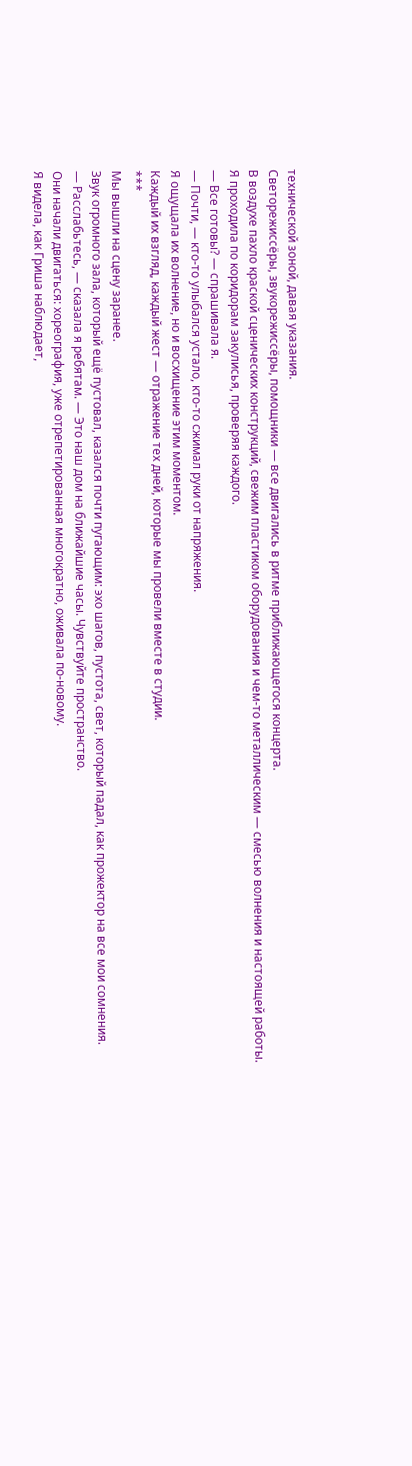технической зоной, давая указания.
Светорежиссёры, звукорежиссёры, помощники — все двигались в ритме приближающегося концерта.
В воздухе пахло краской сценических конструкций, свежим пластиком оборудования и чем-то металлическим — смесью волнения и настоящей работы.
Я проходила по коридорам закулисья, проверяя каждого.
— Все готовы? — спрашивала я.
— Почти, — кто-то улыбался устало, кто-то сжимал руки от напряжения.
Я ощущала их волнение, но и восхищение этим моментом.
Каждый их взгляд, каждый жест — отражение тех дней, которые мы провели вместе в студии.
***
Мы вышли на сцену заранее.
Звук огромного зала, который ещё пустовал, казался почти пугающим: эхо шагов, пустота, свет, который падал, как прожектор на все мои сомнения.
— Расслабьтесь, — сказала я ребятам. — Это наш дом на ближайшие часы. Чувствуйте пространство.
Они начали двигаться: хореография, уже отрепетированная многократно, оживала по-новому.
Я видела, как Гриша наблюдает,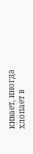кивает, иногда хлопает в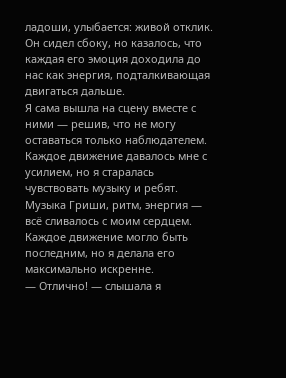ладоши, улыбается: живой отклик.
Он сидел сбоку, но казалось, что каждая его эмоция доходила до нас как энергия, подталкивающая двигаться дальше.
Я сама вышла на сцену вместе с ними — решив, что не могу оставаться только наблюдателем.
Каждое движение давалось мне с усилием, но я старалась чувствовать музыку и ребят.
Музыка Гриши, ритм, энергия — всё сливалось с моим сердцем.
Каждое движение могло быть последним, но я делала его максимально искренне.
— Отлично! — слышала я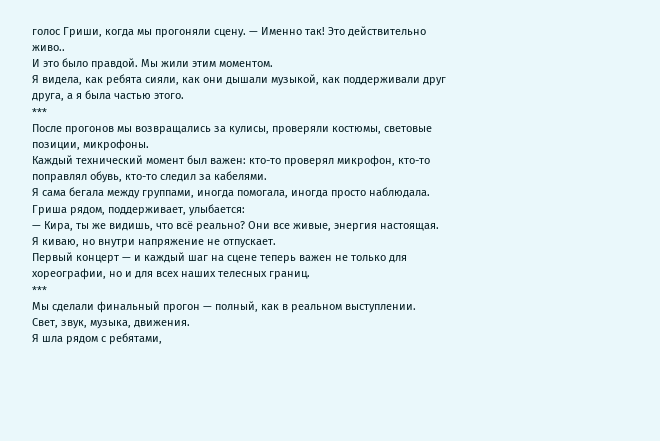голос Гриши, когда мы прогоняли сцену. — Именно так! Это действительно живо..
И это было правдой. Мы жили этим моментом.
Я видела, как ребята сияли, как они дышали музыкой, как поддерживали друг друга, а я была частью этого.
***
После прогонов мы возвращались за кулисы, проверяли костюмы, световые позиции, микрофоны.
Каждый технический момент был важен: кто-то проверял микрофон, кто-то поправлял обувь, кто-то следил за кабелями.
Я сама бегала между группами, иногда помогала, иногда просто наблюдала.
Гриша рядом, поддерживает, улыбается:
— Кира, ты же видишь, что всё реально? Они все живые, энергия настоящая.
Я киваю, но внутри напряжение не отпускает.
Первый концерт — и каждый шаг на сцене теперь важен не только для хореографии, но и для всех наших телесных границ.
***
Мы сделали финальный прогон — полный, как в реальном выступлении.
Свет, звук, музыка, движения.
Я шла рядом с ребятами,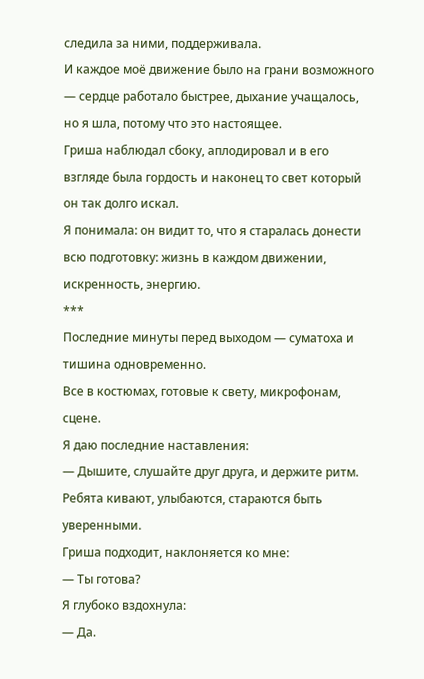следила за ними, поддерживала.
И каждое моё движение было на грани возможного — сердце работало быстрее, дыхание учащалось, но я шла, потому что это настоящее.
Гриша наблюдал сбоку, аплодировал и в его взгляде была гордость и наконец то свет который он так долго искал.
Я понимала: он видит то, что я старалась донести всю подготовку: жизнь в каждом движении, искренность, энергию.
***
Последние минуты перед выходом — суматоха и тишина одновременно.
Все в костюмах, готовые к свету, микрофонам, сцене.
Я даю последние наставления:
— Дышите, слушайте друг друга, и держите ритм.
Ребята кивают, улыбаются, стараются быть уверенными.
Гриша подходит, наклоняется ко мне:
— Ты готова?
Я глубоко вздохнула:
— Да.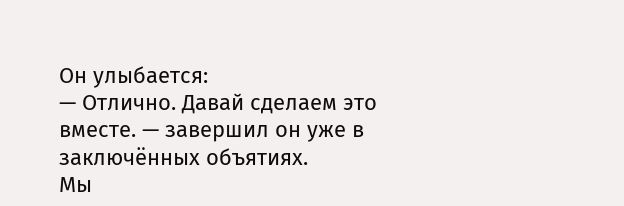Он улыбается:
— Отлично. Давай сделаем это вместе. — завершил он уже в заключённых объятиях.
Мы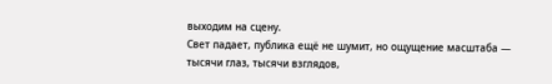выходим на сцену.
Свет падает, публика ещё не шумит, но ощущение масштаба — тысячи глаз, тысячи взглядов,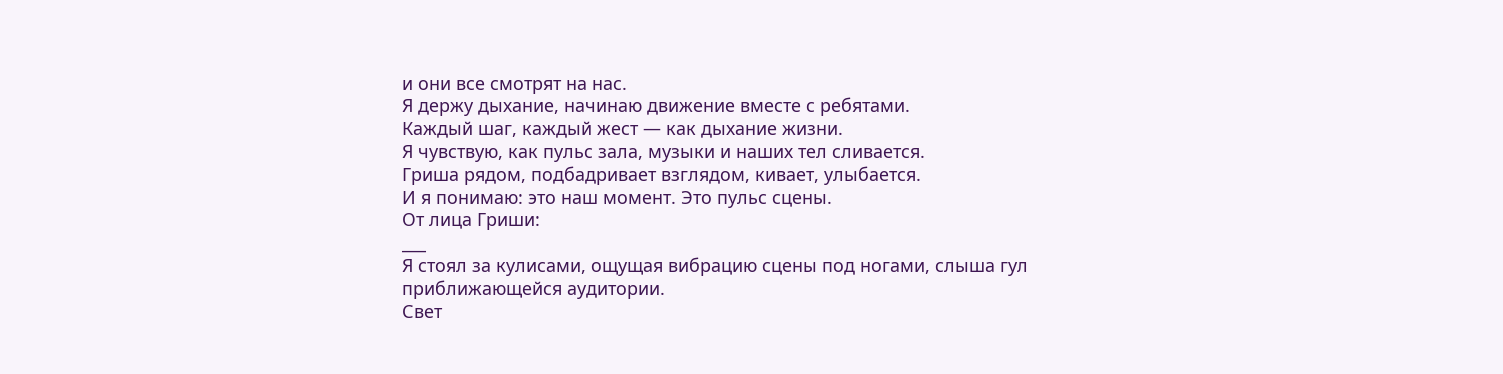и они все смотрят на нас.
Я держу дыхание, начинаю движение вместе с ребятами.
Каждый шаг, каждый жест — как дыхание жизни.
Я чувствую, как пульс зала, музыки и наших тел сливается.
Гриша рядом, подбадривает взглядом, кивает, улыбается.
И я понимаю: это наш момент. Это пульс сцены.
От лица Гриши:
___
Я стоял за кулисами, ощущая вибрацию сцены под ногами, слыша гул приближающейся аудитории.
Свет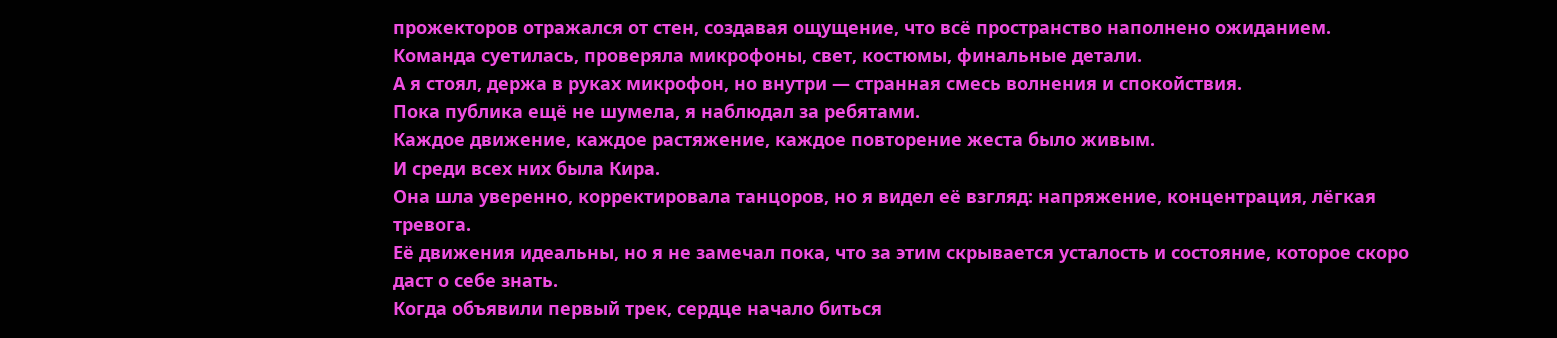прожекторов отражался от стен, создавая ощущение, что всё пространство наполнено ожиданием.
Команда суетилась, проверяла микрофоны, свет, костюмы, финальные детали.
А я стоял, держа в руках микрофон, но внутри — странная смесь волнения и спокойствия.
Пока публика ещё не шумела, я наблюдал за ребятами.
Каждое движение, каждое растяжение, каждое повторение жеста было живым.
И среди всех них была Кира.
Она шла уверенно, корректировала танцоров, но я видел её взгляд: напряжение, концентрация, лёгкая тревога.
Её движения идеальны, но я не замечал пока, что за этим скрывается усталость и состояние, которое скоро даст о себе знать.
Когда объявили первый трек, сердце начало биться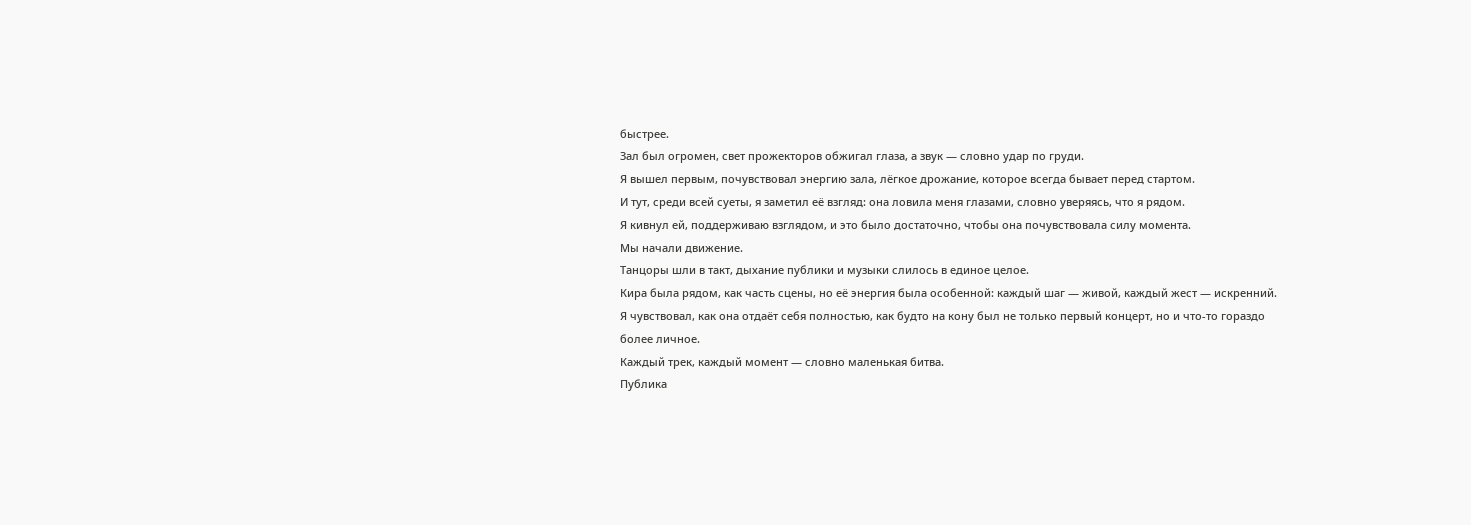быстрее.
Зал был огромен, свет прожекторов обжигал глаза, а звук — словно удар по груди.
Я вышел первым, почувствовал энергию зала, лёгкое дрожание, которое всегда бывает перед стартом.
И тут, среди всей суеты, я заметил её взгляд: она ловила меня глазами, словно уверяясь, что я рядом.
Я кивнул ей, поддерживаю взглядом, и это было достаточно, чтобы она почувствовала силу момента.
Мы начали движение.
Танцоры шли в такт, дыхание публики и музыки слилось в единое целое.
Кира была рядом, как часть сцены, но её энергия была особенной: каждый шаг — живой, каждый жест — искренний.
Я чувствовал, как она отдаёт себя полностью, как будто на кону был не только первый концерт, но и что-то гораздо более личное.
Каждый трек, каждый момент — словно маленькая битва.
Публика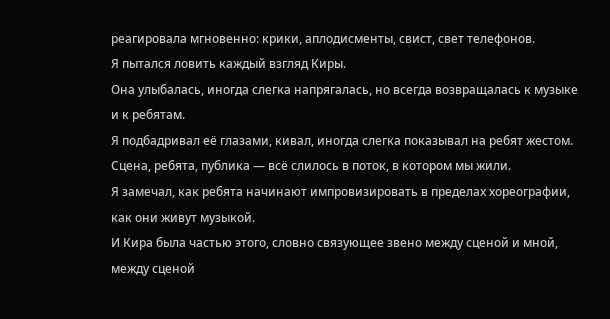реагировала мгновенно: крики, аплодисменты, свист, свет телефонов.
Я пытался ловить каждый взгляд Киры.
Она улыбалась, иногда слегка напрягалась, но всегда возвращалась к музыке и к ребятам.
Я подбадривал её глазами, кивал, иногда слегка показывал на ребят жестом.
Сцена, ребята, публика — всё слилось в поток, в котором мы жили.
Я замечал, как ребята начинают импровизировать в пределах хореографии, как они живут музыкой.
И Кира была частью этого, словно связующее звено между сценой и мной, между сценой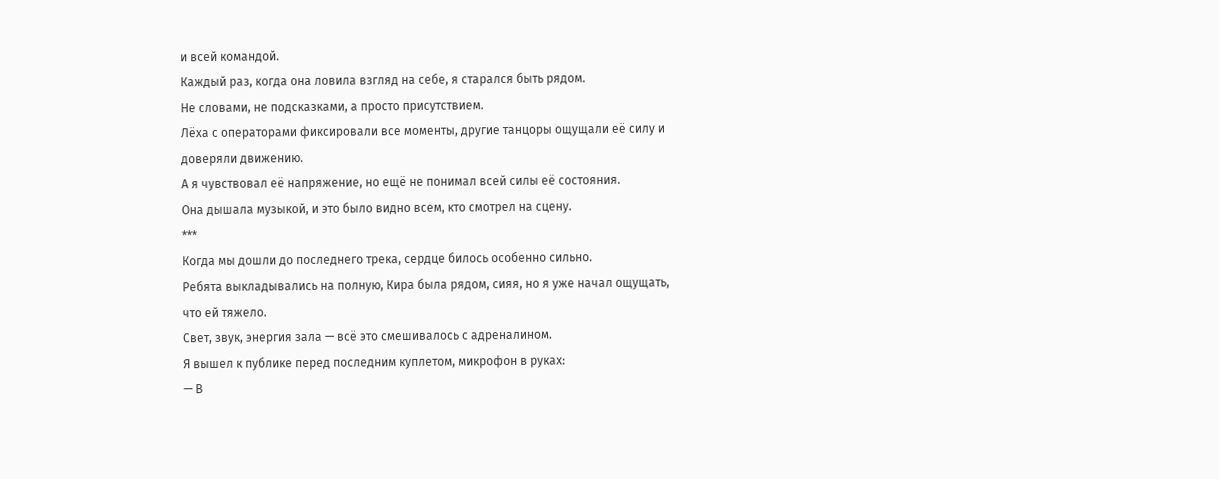и всей командой.
Каждый раз, когда она ловила взгляд на себе, я старался быть рядом.
Не словами, не подсказками, а просто присутствием.
Лёха с операторами фиксировали все моменты, другие танцоры ощущали её силу и доверяли движению.
А я чувствовал её напряжение, но ещё не понимал всей силы её состояния.
Она дышала музыкой, и это было видно всем, кто смотрел на сцену.
***
Когда мы дошли до последнего трека, сердце билось особенно сильно.
Ребята выкладывались на полную, Кира была рядом, сияя, но я уже начал ощущать, что ей тяжело.
Свет, звук, энергия зала — всё это смешивалось с адреналином.
Я вышел к публике перед последним куплетом, микрофон в руках:
— В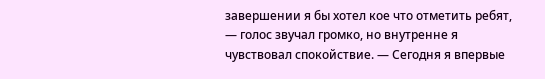завершении я бы хотел кое что отметить ребят, — голос звучал громко, но внутренне я чувствовал спокойствие. — Сегодня я впервые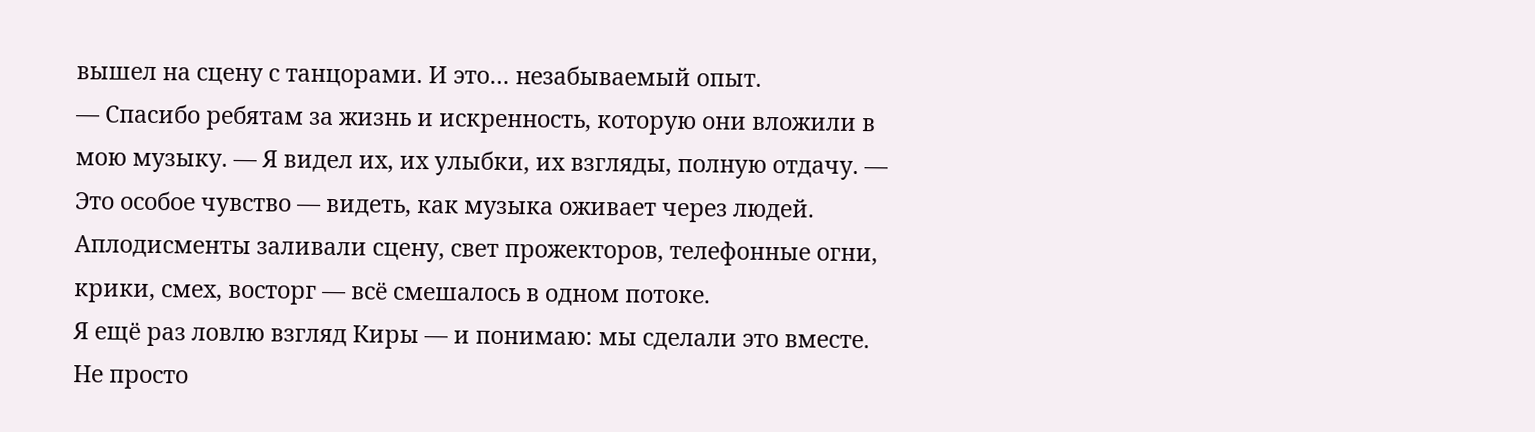вышел на сцену с танцорами. И это… незабываемый опыт.
— Спасибо ребятам за жизнь и искренность, которую они вложили в мою музыку. — Я видел их, их улыбки, их взгляды, полную отдачу. — Это особое чувство — видеть, как музыка оживает через людей.
Аплодисменты заливали сцену, свет прожекторов, телефонные огни, крики, смех, восторг — всё смешалось в одном потоке.
Я ещё раз ловлю взгляд Киры — и понимаю: мы сделали это вместе.
Не просто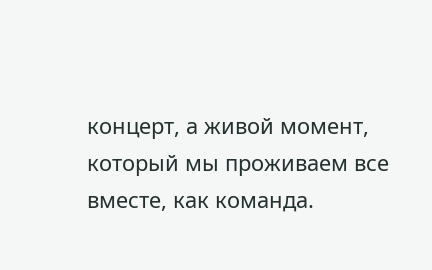концерт, а живой момент, который мы проживаем все вместе, как команда.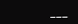___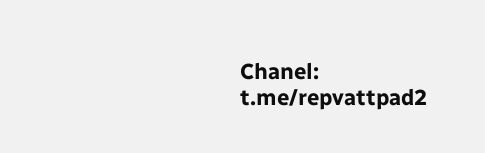Chanel: t.me/repvattpad2